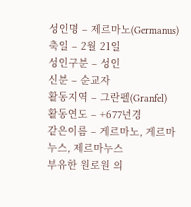성인명 – 제르마노(Germanus)
축일 – 2월 21일
성인구분 – 성인
신분 – 순교자
활동지역 – 그란펠(Granfel)
활동연도 – +677년경
같은이름 – 게르마노, 게르마누스, 제르마누스
부유한 원로원 의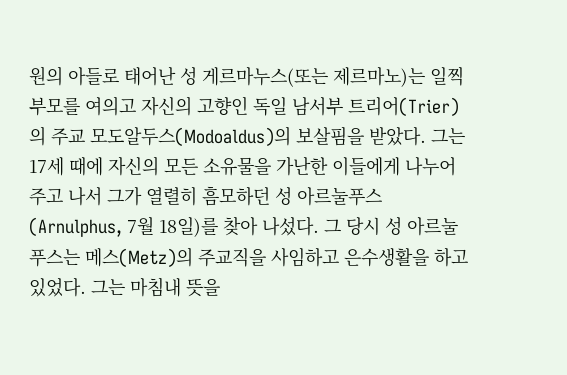원의 아들로 태어난 성 게르마누스(또는 제르마노)는 일찍 부모를 여의고 자신의 고향인 독일 남서부 트리어(Trier)의 주교 모도알두스(Modoaldus)의 보살핌을 받았다. 그는 17세 때에 자신의 모든 소유물을 가난한 이들에게 나누어 주고 나서 그가 열렬히 흠모하던 성 아르눌푸스(Arnulphus, 7월 18일)를 찾아 나섰다. 그 당시 성 아르눌푸스는 메스(Metz)의 주교직을 사임하고 은수생활을 하고 있었다. 그는 마침내 뜻을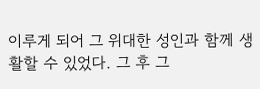이루게 되어 그 위대한 성인과 함께 생활할 수 있었다. 그 후 그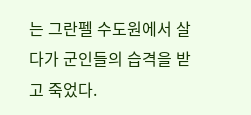는 그란펠 수도원에서 살다가 군인들의 습격을 받고 죽었다.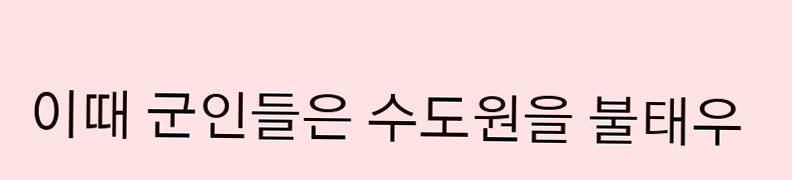이때 군인들은 수도원을 불태우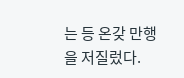는 등 온갖 만행을 저질렀다.